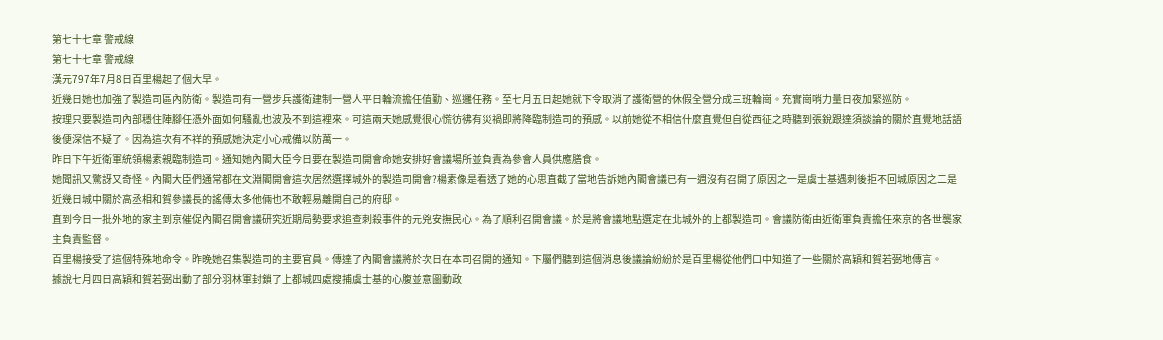第七十七章 警戒線
第七十七章 警戒線
漢元797年7月8日百里楊起了個大早。
近幾日她也加強了製造司區內防衛。製造司有一營步兵護衛建制一營人平日輪流擔任值勤、巡邏任務。至七月五日起她就下令取消了護衛營的休假全營分成三班輪崗。充實崗哨力量日夜加緊巡防。
按理只要製造司內部穩住陣腳任憑外面如何騷亂也波及不到這裡來。可這兩天她感覺很心慌彷彿有災禍即將降臨制造司的預感。以前她從不相信什麼直覺但自從西征之時聽到張銳跟達須談論的關於直覺地話語後便深信不疑了。因為這次有不祥的預感她決定小心戒備以防萬一。
昨日下午近衛軍統領楊素親臨制造司。通知她內閣大臣今日要在製造司開會命她安排好會議場所並負責為參會人員供應膳食。
她聞訊又驚訝又奇怪。內閣大臣們通常都在文淵閣開會這次居然選擇城外的製造司開會?楊素像是看透了她的心思直截了當地告訴她內閣會議已有一週沒有召開了原因之一是虞士基遇刺後拒不回城原因之二是近幾日城中關於高丞相和賀參議長的謠傳太多他倆也不敢輕易離開自己的府邸。
直到今日一批外地的家主到京催促內閣召開會議研究近期局勢要求追查刺殺事件的元兇安撫民心。為了順利召開會議。於是將會議地點選定在北城外的上都製造司。會議防衛由近衛軍負責擔任來京的各世襲家主負責監督。
百里楊接受了這個特殊地命令。昨晚她召集製造司的主要官員。傳達了內閣會議將於次日在本司召開的通知。下屬們聽到這個消息後議論紛紛於是百里楊從他們口中知道了一些關於高穎和賀若弼地傳言。
據說七月四日高穎和賀若弼出動了部分羽林軍封鎖了上都城四處搜捕虞士基的心腹並意圖動政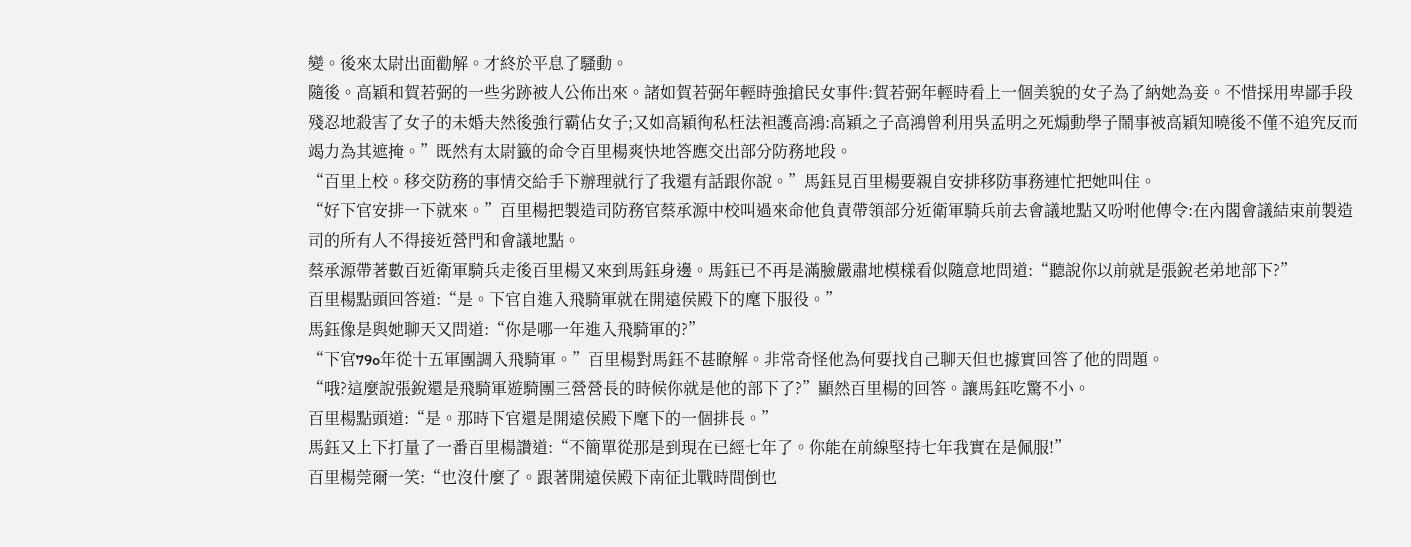變。後來太尉出面勸解。才終於平息了騷動。
隨後。高穎和賀若弼的一些劣跡被人公佈出來。諸如賀若弼年輕時強搶民女事件:賀若弼年輕時看上一個美貌的女子為了納她為妾。不惜採用卑鄙手段殘忍地殺害了女子的未婚夫然後強行霸佔女子;又如高穎徇私枉法袒護高鴻:高穎之子高鴻曾利用吳孟明之死煽動學子鬧事被高穎知曉後不僅不追究反而竭力為其遮掩。”既然有太尉籤的命令百里楊爽快地答應交出部分防務地段。
“百里上校。移交防務的事情交給手下辦理就行了我還有話跟你說。”馬鈺見百里楊要親自安排移防事務連忙把她叫住。
“好下官安排一下就來。”百里楊把製造司防務官蔡承源中校叫過來命他負責帶領部分近衛軍騎兵前去會議地點又吩咐他傳令:在內閣會議結束前製造司的所有人不得接近營門和會議地點。
蔡承源帶著數百近衛軍騎兵走後百里楊又來到馬鈺身邊。馬鈺已不再是滿臉嚴肅地模樣看似隨意地問道:“聽說你以前就是張銳老弟地部下?”
百里楊點頭回答道:“是。下官自進入飛騎軍就在開遠侯殿下的麾下服役。”
馬鈺像是與她聊天又問道:“你是哪一年進入飛騎軍的?”
“下官79o年從十五軍團調入飛騎軍。”百里楊對馬鈺不甚瞭解。非常奇怪他為何要找自己聊天但也據實回答了他的問題。
“哦?這麼說張銳還是飛騎軍遊騎團三營營長的時候你就是他的部下了?”顯然百里楊的回答。讓馬鈺吃驚不小。
百里楊點頭道:“是。那時下官還是開遠侯殿下麾下的一個排長。”
馬鈺又上下打量了一番百里楊讚道:“不簡單從那是到現在已經七年了。你能在前線堅持七年我實在是佩服!”
百里楊莞爾一笑:“也沒什麼了。跟著開遠侯殿下南征北戰時間倒也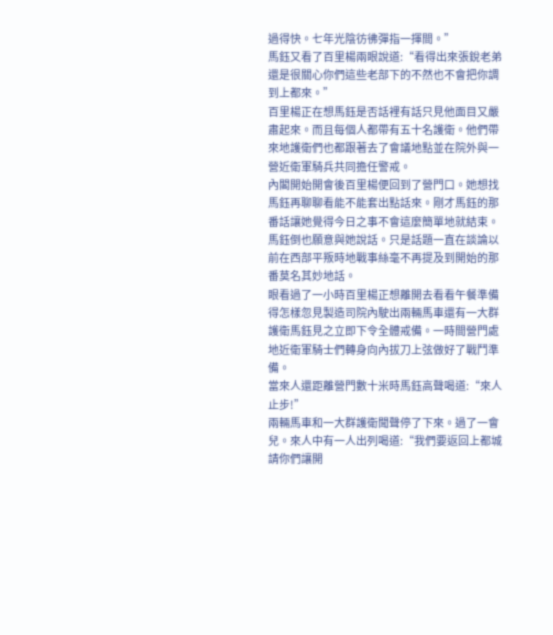過得快。七年光陰彷彿彈指一揮間。”
馬鈺又看了百里楊兩眼說道:“看得出來張銳老弟還是很關心你們這些老部下的不然也不會把你調到上都來。”
百里楊正在想馬鈺是否話裡有話只見他面目又嚴肅起來。而且每個人都帶有五十名護衛。他們帶來地護衛們也都跟著去了會議地點並在院外與一營近衛軍騎兵共同擔任警戒。
內閣開始開會後百里楊便回到了營門口。她想找馬鈺再聊聊看能不能套出點話來。剛才馬鈺的那番話讓她覺得今日之事不會這麼簡單地就結束。
馬鈺倒也願意與她說話。只是話題一直在談論以前在西部平叛時地戰事絲毫不再提及到開始的那番莫名其妙地話。
眼看過了一小時百里楊正想離開去看看午餐準備得怎樣忽見製造司院內駛出兩輛馬車還有一大群護衛馬鈺見之立即下令全體戒備。一時間營門處地近衛軍騎士們轉身向內拔刀上弦做好了戰鬥準備。
當來人還距離營門數十米時馬鈺高聲喝道:“來人止步!”
兩輛馬車和一大群護衛聞聲停了下來。過了一會兒。來人中有一人出列喝道:“我們要返回上都城請你們讓開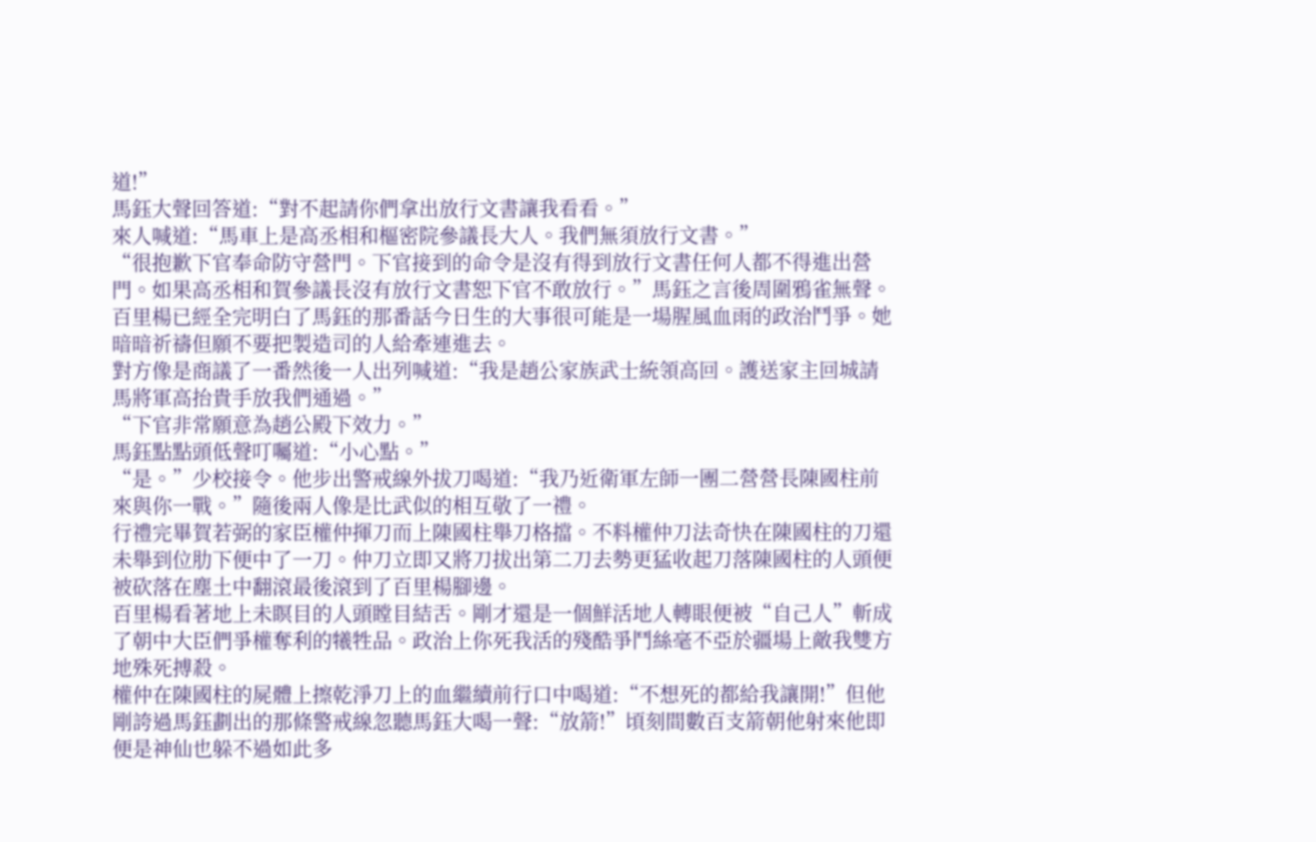道!”
馬鈺大聲回答道:“對不起請你們拿出放行文書讓我看看。”
來人喊道:“馬車上是高丞相和樞密院參議長大人。我們無須放行文書。”
“很抱歉下官奉命防守營門。下官接到的命令是沒有得到放行文書任何人都不得進出營門。如果高丞相和賀參議長沒有放行文書恕下官不敢放行。”馬鈺之言後周圍鴉雀無聲。
百里楊已經全完明白了馬鈺的那番話今日生的大事很可能是一場腥風血雨的政治鬥爭。她暗暗祈禱但願不要把製造司的人給牽連進去。
對方像是商議了一番然後一人出列喊道:“我是趙公家族武士統領高回。護送家主回城請馬將軍高抬貴手放我們通過。”
“下官非常願意為趙公殿下效力。”
馬鈺點點頭低聲叮囑道:“小心點。”
“是。”少校接令。他步出警戒線外拔刀喝道:“我乃近衛軍左師一團二營營長陳國柱前來與你一戰。”隨後兩人像是比武似的相互敬了一禮。
行禮完畢賀若弼的家臣權仲揮刀而上陳國柱舉刀格擋。不料權仲刀法奇快在陳國柱的刀還未舉到位肋下便中了一刀。仲刀立即又將刀拔出第二刀去勢更猛收起刀落陳國柱的人頭便被砍落在塵土中翻滾最後滾到了百里楊腳邊。
百里楊看著地上未瞑目的人頭瞠目結舌。剛才還是一個鮮活地人轉眼便被“自己人”斬成了朝中大臣們爭權奪利的犧牲品。政治上你死我活的殘酷爭鬥絲毫不亞於疆場上敵我雙方地殊死搏殺。
權仲在陳國柱的屍體上擦乾淨刀上的血繼續前行口中喝道:“不想死的都給我讓開!”但他剛誇過馬鈺劃出的那條警戒線忽聽馬鈺大喝一聲:“放箭!”頃刻間數百支箭朝他射來他即便是神仙也躲不過如此多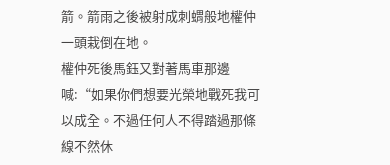箭。箭雨之後被射成刺蝟般地權仲一頭栽倒在地。
權仲死後馬鈺又對著馬車那邊喊:“如果你們想要光榮地戰死我可以成全。不過任何人不得踏過那條線不然休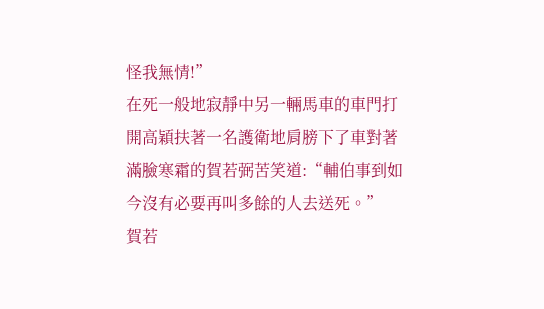怪我無情!”
在死一般地寂靜中另一輛馬車的車門打開高穎扶著一名護衛地肩膀下了車對著滿臉寒霜的賀若弼苦笑道:“輔伯事到如今沒有必要再叫多餘的人去送死。”
賀若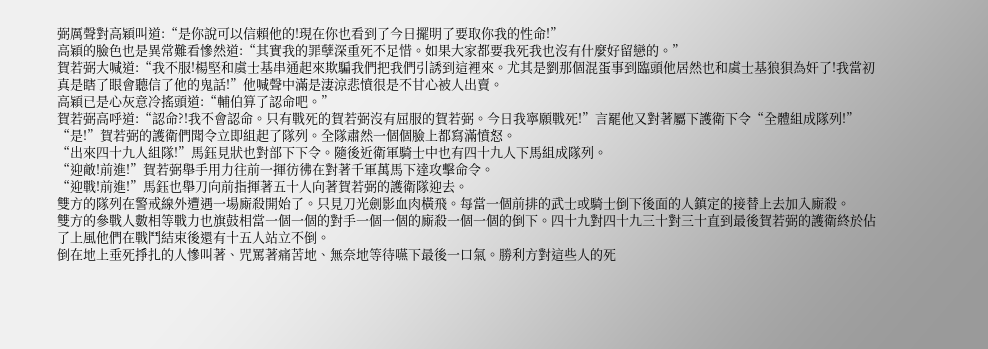弼厲聲對高穎叫道:“是你說可以信賴他的!現在你也看到了今日擺明了要取你我的性命!”
高穎的臉色也是異常難看慘然道:“其實我的罪孽深重死不足惜。如果大家都要我死我也沒有什麼好留戀的。”
賀若弼大喊道:“我不服!楊堅和虞士基串通起來欺騙我們把我們引誘到這裡來。尤其是劉那個混蛋事到臨頭他居然也和虞士基狼狽為奸了!我當初真是瞎了眼會聽信了他的鬼話!”他喊聲中滿是淒涼悲憤很是不甘心被人出賣。
高穎已是心灰意冷搖頭道:“輔伯算了認命吧。”
賀若弼高呼道:“認命?!我不會認命。只有戰死的賀若弼沒有屈服的賀若弼。今日我寧願戰死!”言罷他又對著屬下護衛下令“全體組成隊列!”
“是!”賀若弼的護衛們聞令立即組起了隊列。全隊肅然一個個臉上都寫滿憤怒。
“出來四十九人組隊!”馬鈺見狀也對部下下令。隨後近衛軍騎士中也有四十九人下馬組成隊列。
“迎敵!前進!”賀若弼舉手用力往前一揮彷彿在對著千軍萬馬下達攻擊命令。
“迎戰!前進!”馬鈺也舉刀向前指揮著五十人向著賀若弼的護衛隊迎去。
雙方的隊列在警戒線外遭遇一場廝殺開始了。只見刀光劍影血肉橫飛。每當一個前排的武士或騎士倒下後面的人鎮定的接替上去加入廝殺。
雙方的參戰人數相等戰力也旗鼓相當一個一個的對手一個一個的廝殺一個一個的倒下。四十九對四十九三十對三十直到最後賀若弼的護衛終於佔了上風他們在戰鬥結束後還有十五人站立不倒。
倒在地上垂死掙扎的人慘叫著、咒罵著痛苦地、無奈地等待嚥下最後一口氣。勝利方對這些人的死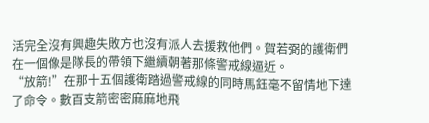活完全沒有興趣失敗方也沒有派人去援救他們。賀若弼的護衛們在一個像是隊長的帶領下繼續朝著那條警戒線逼近。
“放箭!”在那十五個護衛踏過警戒線的同時馬鈺毫不留情地下達了命令。數百支箭密密麻麻地飛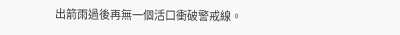出箭雨過後再無一個活口衝破警戒線。